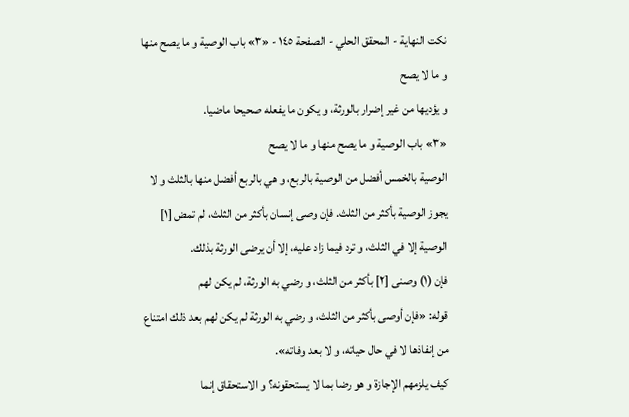نكت النهاية - المحقق الحلي - الصفحة ١٤٥ - «٣» باب الوصية و ما يصح منها و ما لا يصح
و يؤديها من غير إضرار بالورثة، و يكون ما يفعله صحيحا ماضيا.
«٣» باب الوصية و ما يصح منها و ما لا يصح
الوصية بالخمس أفضل من الوصية بالربع، و هي بالربع أفضل منها بالثلث و لا يجوز الوصية بأكثر من الثلث. فإن وصى إنسان بأكثر من الثلث، لم تمض [١] الوصية إلا في الثلث، و ترد فيما زاد عليه، إلا أن يرضى الورثة بذلك.
فإن (١) وصنى [٢] بأكثر من الثلث، و رضي به الورثة، لم يكن لهم
قوله: «فإن أوصى بأكثر من الثلث، و رضي به الورثة لم يكن لهم بعد ذلك امتناع من إنفاذها لا في حال حياته، و لا بعد وفاته».
كيف يلزمهم الإجازة و هو رضا بما لا يستحقونه؟ و الاستحقاق إنما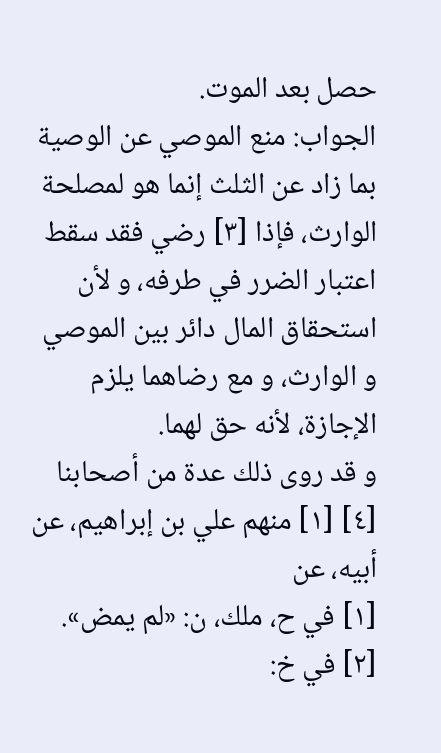حصل بعد الموت.
الجواب: منع الموصي عن الوصية بما زاد عن الثلث إنما هو لمصلحة الوارث، فإذا [٣] رضي فقد سقط اعتبار الضرر في طرفه، و لأن استحقاق المال دائر بين الموصي و الوارث، و مع رضاهما يلزم الإجازة، لأنه حق لهما.
و قد روى ذلك عدة من أصحابنا [٤] [١] منهم علي بن إبراهيم، عن أبيه، عن
[١] في ح، ملك، ن: «لم يمض».
[٢] في خ: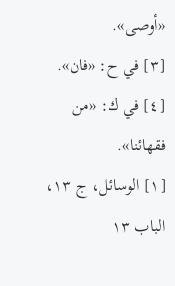«أوصى».
[٣] في ح: «فان».
[٤] في ك: «من فقهائنا».
[١] الوسائل، ج ١٣، الباب ١٣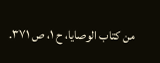من كتاب الوصايا، ح ١، ص ٣٧١.